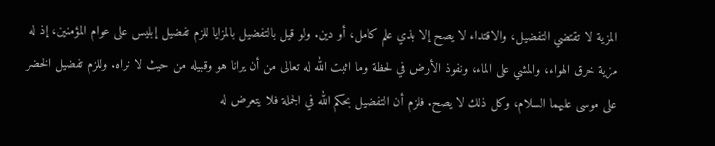المزية لا تقتضي التفضيل، والاقتداء لا يصح إلا بذي علم كامل، أو دين. ولو قيل بالتفضيل بالمزايا للزم تفضيل إبليس على عوام المؤمنين، إذ له مزية خرق الهواء، والمشي على الماء، ونفوذ الأرض في لحظة وما اثبت الله له تعالى من أن يرانا هو وقبيله من حيث لا نراه. وللزم تفضيل الخضر على موسى عليهما السلام، وكل ذلك لا يصح. فلزم أن التفضيل بحكم الله في الجملة فلا يتعرض له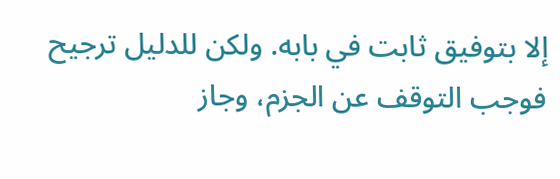إلا بتوفيق ثابت في بابه. ولكن للدليل ترجيح فوجب التوقف عن الجزم، وجاز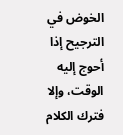الخوض في الترجيح إذا أحوج إليه الوقت، وإلا فترك الكلام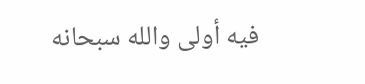فيه أولى والله سبحانه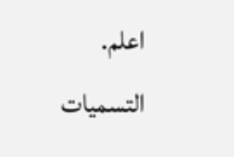اعلم.
التسميات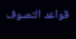قواعد التصوف